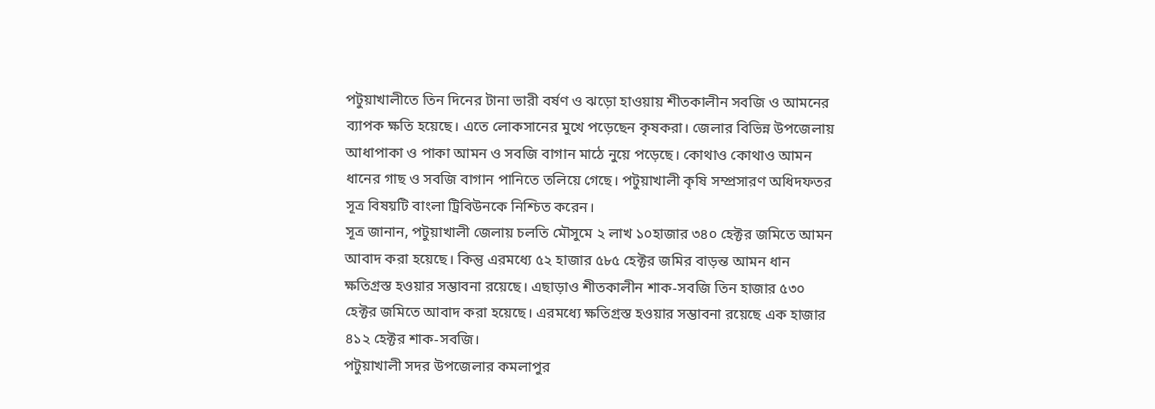পটুয়াখালীতে তিন দিনের টানা ভারী বর্ষণ ও ঝড়ো হাওয়ায় শীতকালীন সবজি ও আমনের ব্যাপক ক্ষতি হয়েছে। এতে লোকসানের মুখে পড়েছেন কৃষকরা। জেলার বিভিন্ন উপজেলায় আধাপাকা ও পাকা আমন ও সবজি বাগান মাঠে নুয়ে পড়েছে। কোথাও কোথাও আমন ধানের গাছ ও সবজি বাগান পানিতে তলিয়ে গেছে। পটুয়াখালী কৃষি সম্প্রসারণ অধিদফতর সূত্র বিষয়টি বাংলা ট্রিবিউনকে নিশ্চিত করেন।
সূত্র জানান, পটুয়াখালী জেলায় চলতি মৌসুমে ২ লাখ ১০হাজার ৩৪০ হেক্টর জমিতে আমন আবাদ করা হয়েছে। কিন্তু এরমধ্যে ৫২ হাজার ৫৮৫ হেক্টর জমির বাড়ন্ত আমন ধান ক্ষতিগ্রস্ত হওয়ার সম্ভাবনা রয়েছে। এছাড়াও শীতকালীন শাক-সবজি তিন হাজার ৫৩০ হেক্টর জমিতে আবাদ করা হয়েছে। এরমধ্যে ক্ষতিগ্রস্ত হওয়ার সম্ভাবনা রয়েছে এক হাজার ৪১২ হেক্টর শাক-সবজি।
পটুয়াখালী সদর উপজেলার কমলাপুর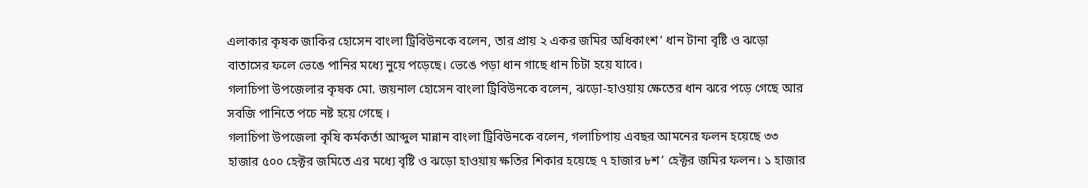এলাকার কৃষক জাকির হোসেন বাংলা ট্রিবিউনকে বলেন, তার প্রায় ২ একর জমির অধিকাংশ’ ধান টানা বৃষ্টি ও ঝড়ো বাতাসের ফলে ভেঙে পানির মধ্যে নুয়ে পড়েছে। ভেঙে পড়া ধান গাছে ধান চিটা হয়ে যাবে।
গলাচিপা উপজেলার কৃষক মো. জয়নাল হোসেন বাংলা ট্রিবিউনকে বলেন, ঝড়ো-হাওয়ায় ক্ষেতের ধান ঝরে পড়ে গেছে আর সবজি পানিতে পচে নষ্ট হয়ে গেছে ।
গলাচিপা উপজেলা কৃষি কর্মকর্তা আব্দুল মান্নান বাংলা ট্রিবিউনকে বলেন, গলাচিপায় এবছর আমনের ফলন হয়েছে ৩৩ হাজার ৫০০ হেক্টর জমিতে এর মধ্যে বৃষ্টি ও ঝড়ো হাওয়ায় ক্ষতির শিকার হয়েছে ৭ হাজার ৮শ’ হেক্টর জমির ফলন। ১ হাজার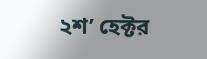২শ’ হেক্টর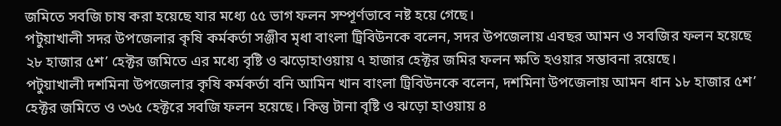জমিতে সবজি চাষ করা হয়েছে যার মধ্যে ৫৫ ভাগ ফলন সম্পূর্ণভাবে নষ্ট হয়ে গেছে।
পটুয়াখালী সদর উপজেলার কৃষি কর্মকর্তা সঞ্জীব মৃধা বাংলা ট্রিবিউনকে বলেন, সদর উপজেলায় এবছর আমন ও সবজির ফলন হয়েছে ২৮ হাজার ৫শ’ হেক্টর জমিতে এর মধ্যে বৃষ্টি ও ঝড়োহাওয়ায় ৭ হাজার হেক্টর জমির ফলন ক্ষতি হওয়ার সম্ভাবনা রয়েছে।
পটুয়াখালী দশমিনা উপজেলার কৃষি কর্মকর্তা বনি আমিন খান বাংলা ট্রিবিউনকে বলেন, দশমিনা উপজেলায় আমন ধান ১৮ হাজার ৫শ’ হেক্টর জমিতে ও ৩৬৫ হেক্টরে সবজি ফলন হয়েছে। কিন্তু টানা বৃষ্টি ও ঝড়ো হাওয়ায় ৪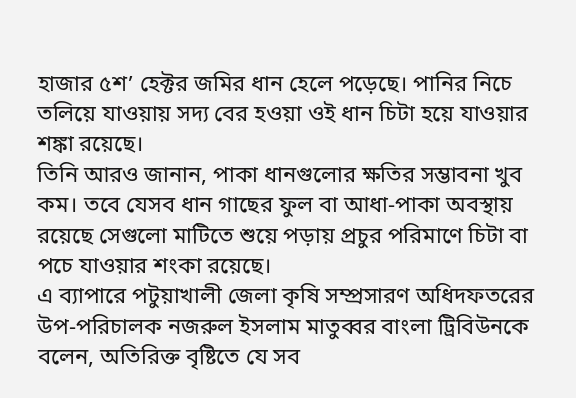হাজার ৫শ’ হেক্টর জমির ধান হেলে পড়েছে। পানির নিচে তলিয়ে যাওয়ায় সদ্য বের হওয়া ওই ধান চিটা হয়ে যাওয়ার শঙ্কা রয়েছে।
তিনি আরও জানান, পাকা ধানগুলোর ক্ষতির সম্ভাবনা খুব কম। তবে যেসব ধান গাছের ফুল বা আধা-পাকা অবস্থায় রয়েছে সেগুলো মাটিতে শুয়ে পড়ায় প্রচুর পরিমাণে চিটা বা পচে যাওয়ার শংকা রয়েছে।
এ ব্যাপারে পটুয়াখালী জেলা কৃষি সম্প্রসারণ অধিদফতরের উপ-পরিচালক নজরুল ইসলাম মাতুব্বর বাংলা ট্রিবিউনকে বলেন, অতিরিক্ত বৃষ্টিতে যে সব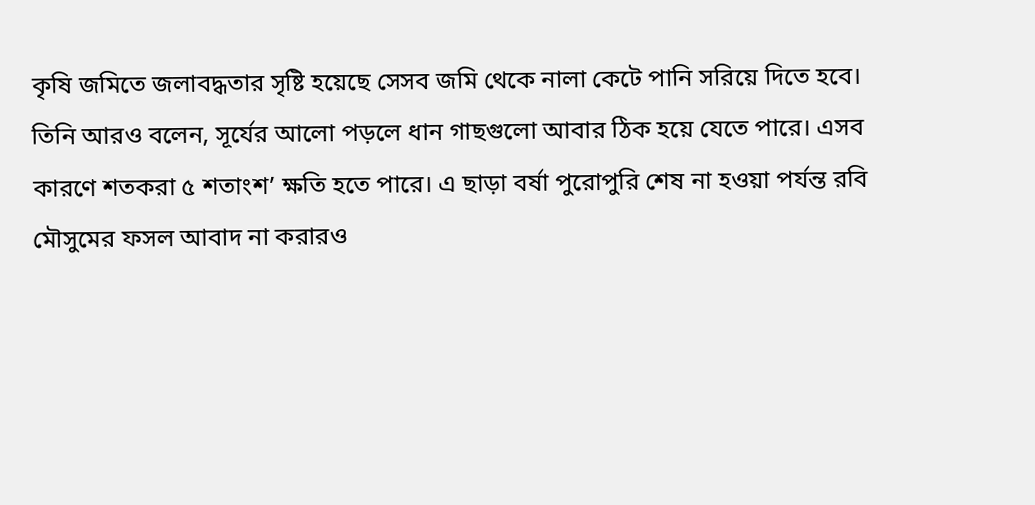কৃষি জমিতে জলাবদ্ধতার সৃষ্টি হয়েছে সেসব জমি থেকে নালা কেটে পানি সরিয়ে দিতে হবে।
তিনি আরও বলেন, সূর্যের আলো পড়লে ধান গাছগুলো আবার ঠিক হয়ে যেতে পারে। এসব কারণে শতকরা ৫ শতাংশ’ ক্ষতি হতে পারে। এ ছাড়া বর্ষা পুরোপুরি শেষ না হওয়া পর্যন্ত রবি মৌসুমের ফসল আবাদ না করারও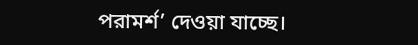পরামর্শ’ দেওয়া যাচ্ছে।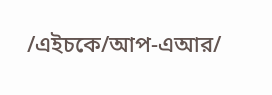/এইচকে/আপ-এআর/